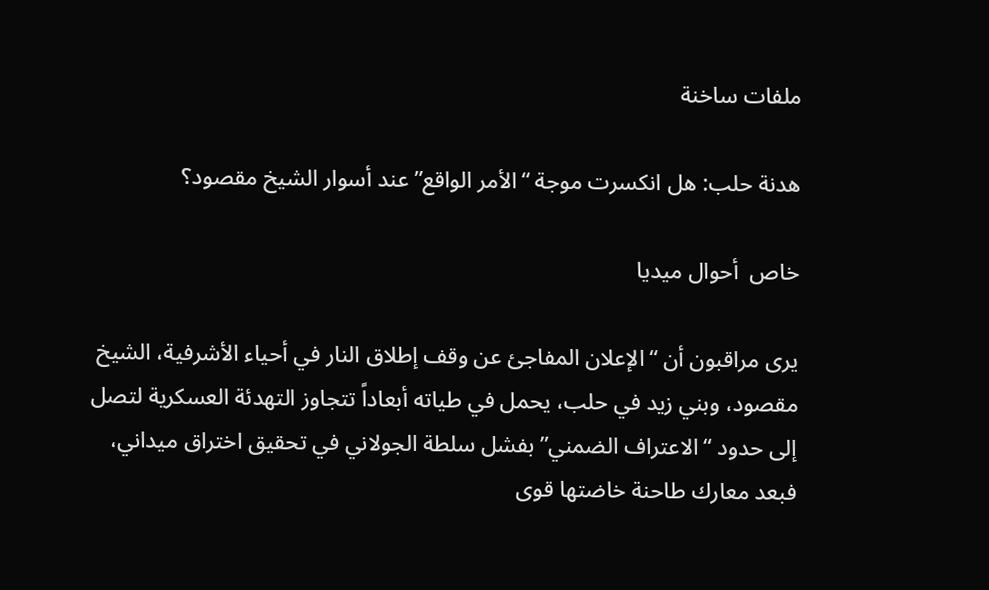ملفات ساخنة

هدنة حلب: هل انكسرت موجة “الأمر الواقع” عند أسوار الشيخ مقصود؟

خاص  أحوال ميديا

يرى مراقبون أن “الإعلان المفاجئ عن وقف إطلاق النار في أحياء الأشرفية، الشيخ مقصود، وبني زيد في حلب، يحمل في طياته أبعاداً تتجاوز التهدئة العسكرية لتصل إلى حدود “الاعتراف الضمني” بفشل سلطة الجولاني في تحقيق اختراق ميداني، فبعد معارك طاحنة خاضتها قوى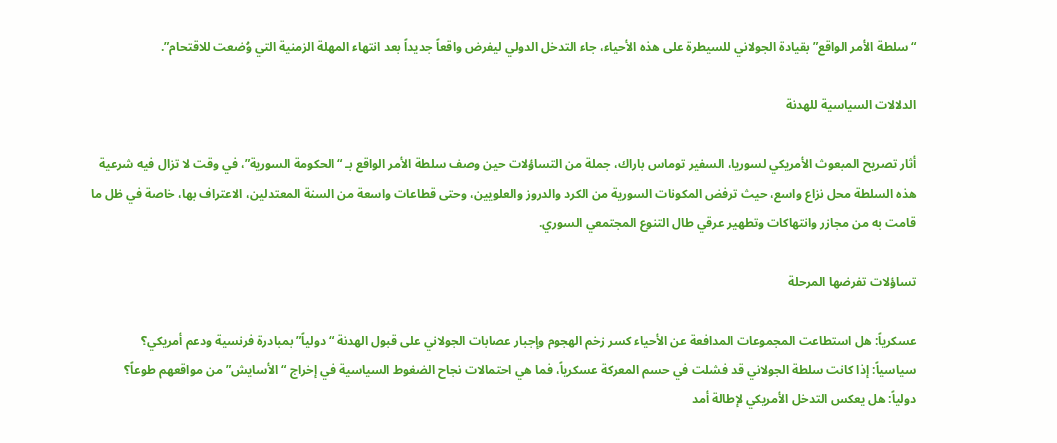“سلطة الأمر الواقع” بقيادة الجولاني للسيطرة على هذه الأحياء، جاء التدخل الدولي ليفرض واقعاً جديداً بعد انتهاء المهلة الزمنية التي وُضعت للاقتحام”.

الدلالات السياسية للهدنة

أثار تصريح المبعوث الأمريكي لسوريا، السفير توماس باراك، جملة من التساؤلات حين وصف سلطة الأمر الواقع بـ “الحكومة السورية”، في وقت لا تزال فيه شرعية هذه السلطة محل نزاع واسع، حيث ترفض المكونات السورية من الكرد والدروز والعلويين، وحتى قطاعات واسعة من السنة المعتدلين، الاعتراف بها، خاصة في ظل ما قامت به من مجازر وانتهاكات وتطهير عرقي طال التنوع المجتمعي السوري.

تساؤلات تفرضها المرحلة

عسكرياً: هل استطاعت المجموعات المدافعة عن الأحياء كسر زخم الهجوم وإجبار عصابات الجولاني على قبول الهدنة “دولياً” بمبادرة فرنسية ودعم أمريكي؟
سياسياً: إذا كانت سلطة الجولاني قد فشلت في حسم المعركة عسكرياً، فما هي احتمالات نجاح الضغوط السياسية في إخراج “الأسايش” من مواقعهم طوعاً؟
دولياً: هل يعكس التدخل الأمريكي لإطالة أمد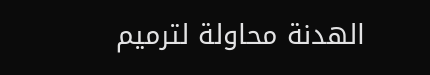الهدنة محاولة لترميم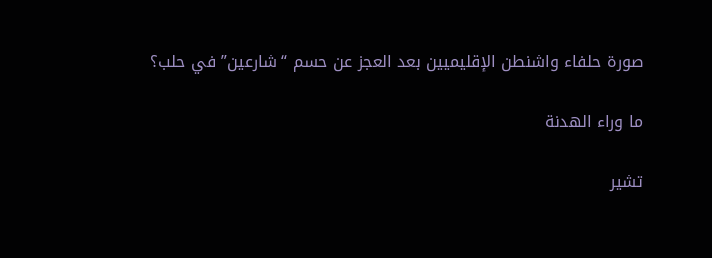صورة حلفاء واشنطن الإقليميين بعد العجز عن حسم “شارعين” في حلب؟

ما وراء الهدنة

تشير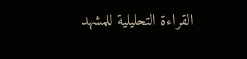القراءة التحليلية للمشهد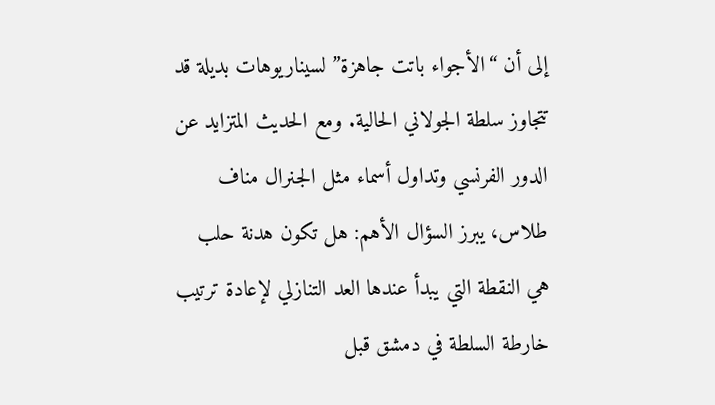إلى أن “الأجواء باتت جاهزة” لسيناريوهات بديلة قد تتجاوز سلطة الجولاني الحالية. ومع الحديث المتزايد عن الدور الفرنسي وتداول أسماء مثل الجنرال مناف طلاس، يبرز السؤال الأهم: هل تكون هدنة حلب هي النقطة التي يبدأ عندها العد التنازلي لإعادة ترتيب خارطة السلطة في دمشق قبل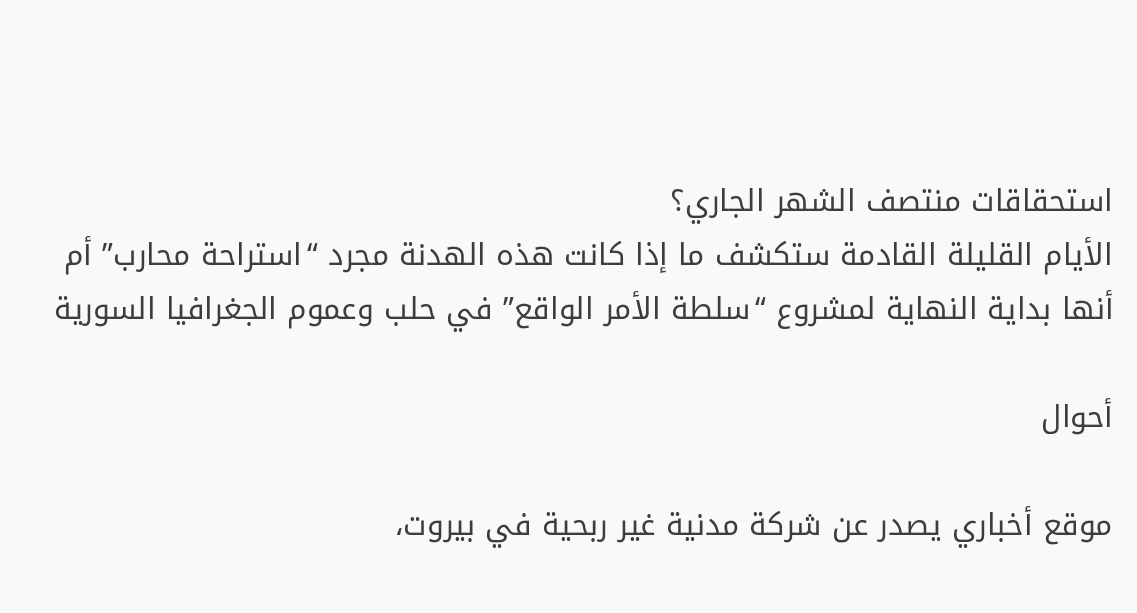استحقاقات منتصف الشهر الجاري؟
الأيام القليلة القادمة ستكشف ما إذا كانت هذه الهدنة مجرد “استراحة محارب” أم أنها بداية النهاية لمشروع “سلطة الأمر الواقع” في حلب وعموم الجغرافيا السورية

أحوال

موقع أخباري يصدر عن شركة مدنية غير ربحية في بيروت،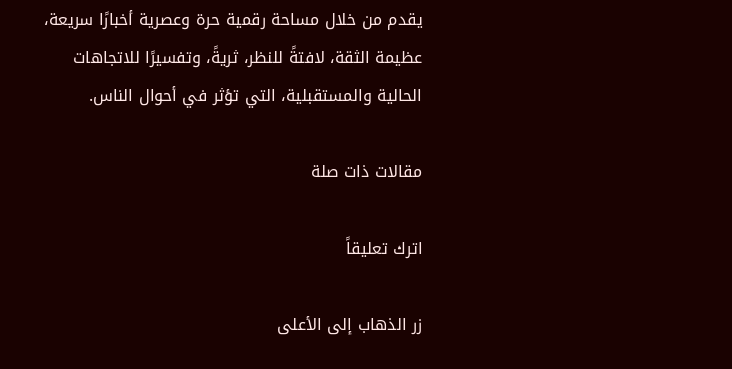يقدم من خلال مساحة رقمية حرة وعصرية أخبارًا سريعة، عظيمة الثقة، لافتةً للنظر، ثريةً، وتفسيرًا للاتجاهات الحالية والمستقبلية، التي تؤثر في أحوال الناس.

مقالات ذات صلة

اترك تعليقاً

زر الذهاب إلى الأعلى